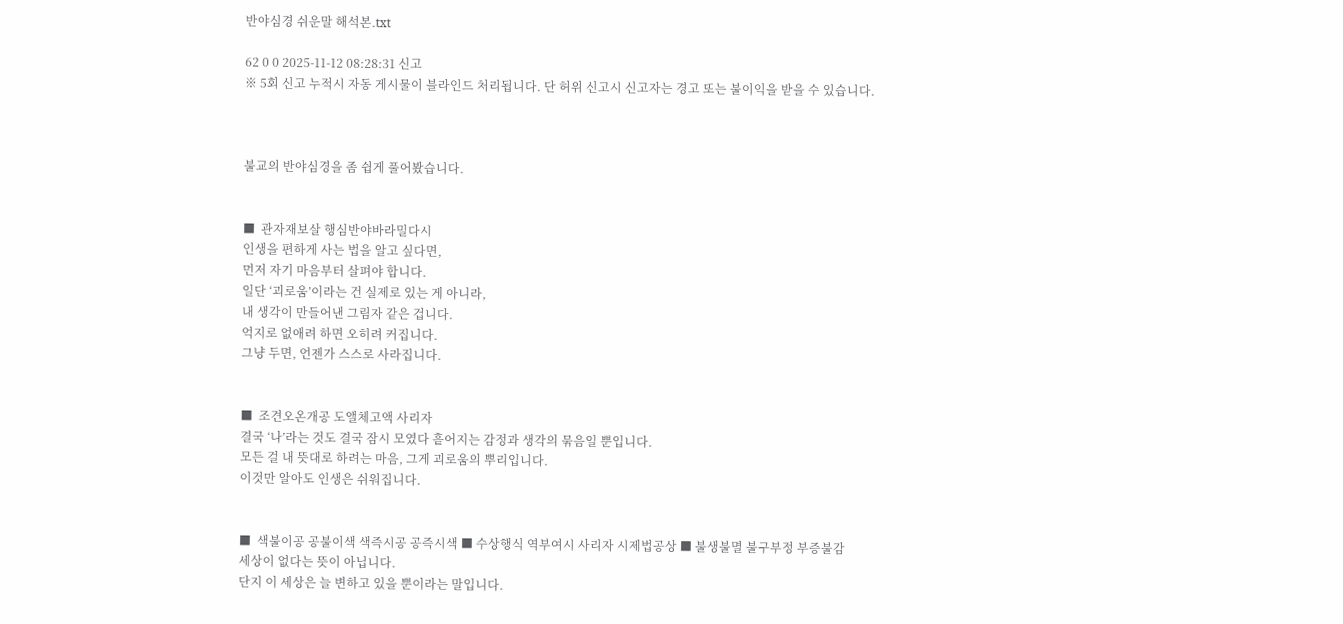반야심경 쉬운말 해석본.txt

62 0 0 2025-11-12 08:28:31 신고
※ 5회 신고 누적시 자동 게시물이 블라인드 처리됩니다. 단 허위 신고시 신고자는 경고 또는 불이익을 받을 수 있습니다.



불교의 반야심경을 좀 쉽게 풀어봤습니다.


■  관자재보살 행심반야바라밀다시
인생을 편하게 사는 법을 알고 싶다면,
먼저 자기 마음부터 살펴야 합니다.
일단 ‘괴로움’이라는 건 실제로 있는 게 아니라,
내 생각이 만들어낸 그림자 같은 겁니다.
억지로 없애려 하면 오히려 커집니다.
그냥 두면, 언젠가 스스로 사라집니다.


■  조견오온개공 도앨체고액 사리자
결국 ‘나’라는 것도 결국 잠시 모였다 흩어지는 감정과 생각의 묶음일 뿐입니다.
모든 걸 내 뜻대로 하려는 마음, 그게 괴로움의 뿌리입니다.
이것만 알아도 인생은 쉬워집니다.


■  색불이공 공불이색 색즉시공 공즉시색 ■ 수상행식 역부여시 사리자 시제법공상 ■ 불생불멸 불구부정 부증불감
세상이 없다는 뜻이 아닙니다.
단지 이 세상은 늘 변하고 있을 뿐이라는 말입니다.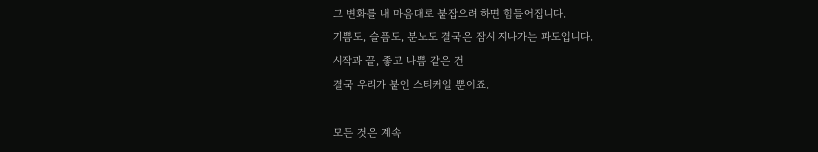그 변화를 내 마음대로 붙잡으려 하면 힘들어집니다.
기쁨도, 슬픔도, 분노도 결국은 잠시 지나가는 파도입니다.
시작과 끝, 좋고 나쁨 같은 건
결국 우리가 붙인 스티커일 뿐이죠.

모든 것은 계속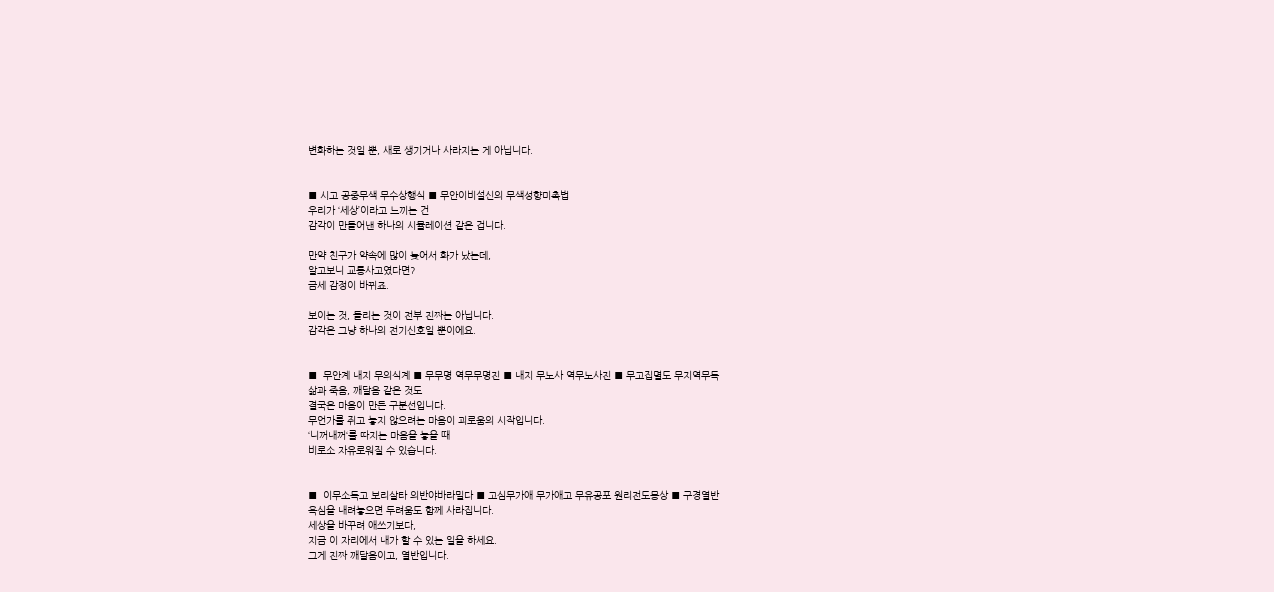변화하는 것일 뿐, 새로 생기거나 사라지는 게 아닙니다.


■ 시고 공중무색 무수상행식 ■ 무안이비설신의 무색성향미촉법
우리가 ‘세상’이라고 느끼는 건
감각이 만들어낸 하나의 시뮬레이션 같은 겁니다.

만약 친구가 약속에 많이 늦어서 화가 났는데,
알고보니 교통사고였다면?
금세 감정이 바뀌죠.

보이는 것, 들리는 것이 전부 진짜는 아닙니다.
감각은 그냥 하나의 전기신호일 뿐이에요.


■  무안계 내지 무의식계 ■ 무무명 역무무명진 ■ 내지 무노사 역무노사진 ■ 무고집멸도 무지역무득
삶과 죽음, 깨달음 같은 것도
결국은 마음이 만든 구분선입니다.
무언가를 쥐고 놓지 않으려는 마음이 괴로움의 시작입니다.
‘니꺼내꺼‘를 따지는 마음을 놓을 때
비로소 자유로워질 수 있습니다.


■  이무소득고 보리살타 의반야바라밀다 ■ 고심무가애 무가애고 무유공포 원리전도몽상 ■ 구경열반
욕심을 내려놓으면 두려움도 함께 사라집니다.
세상을 바꾸려 애쓰기보다,
지금 이 자리에서 내가 할 수 있는 일을 하세요.
그게 진짜 깨달음이고, 열반입니다.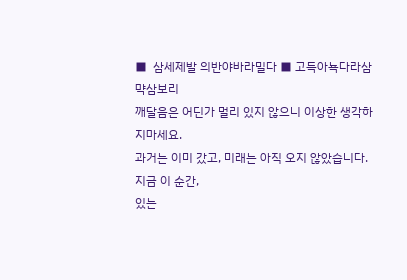■  삼세제발 의반야바라밀다 ■ 고득아뇩다라삼먁삼보리
깨달음은 어딘가 멀리 있지 않으니 이상한 생각하지마세요.
과거는 이미 갔고, 미래는 아직 오지 않았습니다.
지금 이 순간,
있는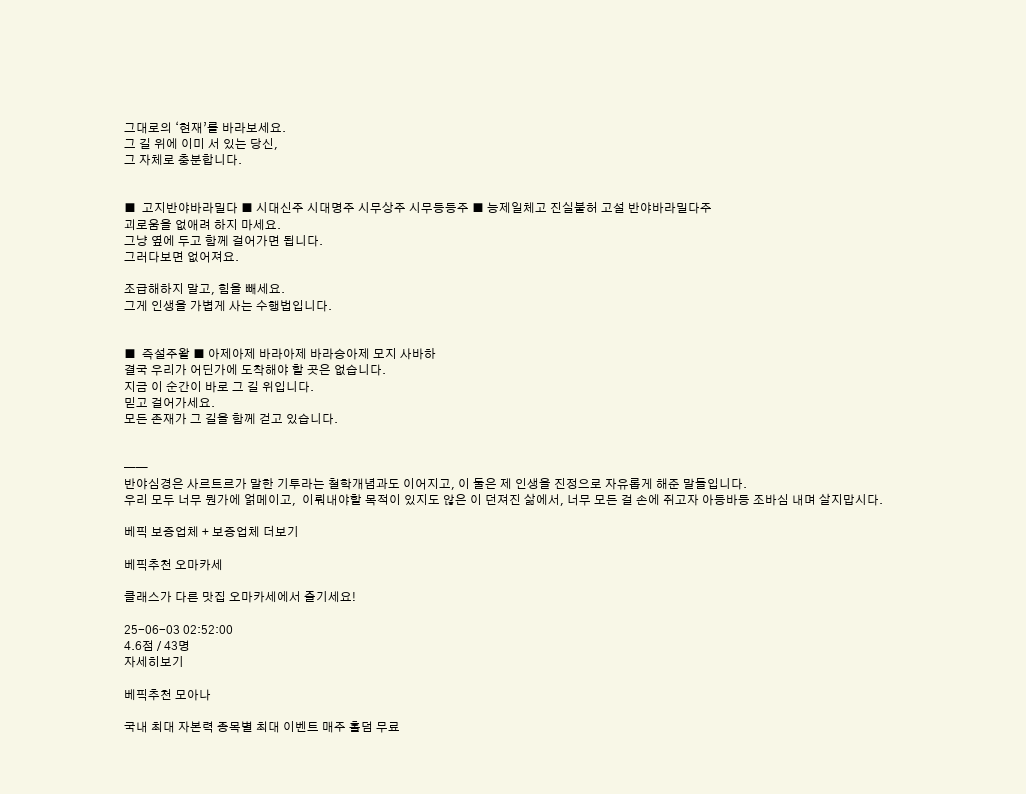그대로의 ‘현재’를 바라보세요.
그 길 위에 이미 서 있는 당신,
그 자체로 충분합니다.


■  고지반야바라밀다 ■ 시대신주 시대명주 시무상주 시무등등주 ■ 능제일체고 진실불허 고설 반야바라밀다주
괴로움을 없애려 하지 마세요.
그냥 옆에 두고 함께 걸어가면 됩니다.
그러다보면 없어져요.

조급해하지 말고, 힘을 빼세요.
그게 인생을 가볍게 사는 수행법입니다.


■  즉설주왈 ■ 아제아제 바라아제 바라승아제 모지 사바하
결국 우리가 어딘가에 도착해야 할 곳은 없습니다.
지금 이 순간이 바로 그 길 위입니다.
믿고 걸어가세요.
모든 존재가 그 길을 함께 걷고 있습니다.


——
반야심경은 사르트르가 말한 기투라는 철학개념과도 이어지고, 이 둘은 제 인생을 진정으로 자유롭게 해준 말들입니다.
우리 모두 너무 뭔가에 얽메이고,  이뤄내야할 목적이 있지도 않은 이 던져진 삶에서, 너무 모든 걸 손에 쥐고자 아등바등 조바심 내며 살지맙시다.

베픽 보증업체 + 보증업체 더보기

베픽추천 오마카세

클래스가 다른 맛집 오마카세에서 즐기세요!

25-06-03 02:52:00
4.6점 / 43명
자세히보기

베픽추천 모아나

국내 최대 자본력 종목별 최대 이벤트 매주 홀덤 무료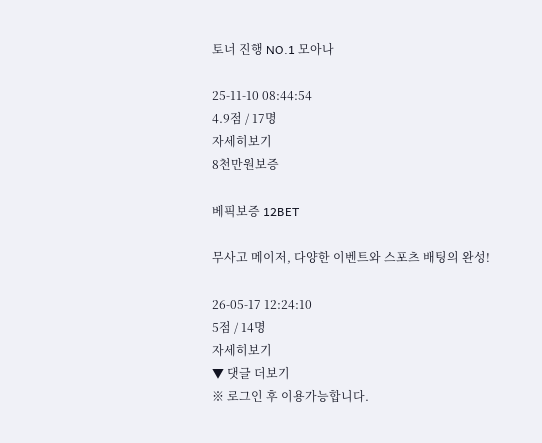토너 진행 NO.1 모아나

25-11-10 08:44:54
4.9점 / 17명
자세히보기
8천만원보증

베픽보증 12BET

무사고 메이저, 다양한 이벤트와 스포츠 배팅의 완성!

26-05-17 12:24:10
5점 / 14명
자세히보기
▼ 댓글 더보기
※ 로그인 후 이용가능합니다.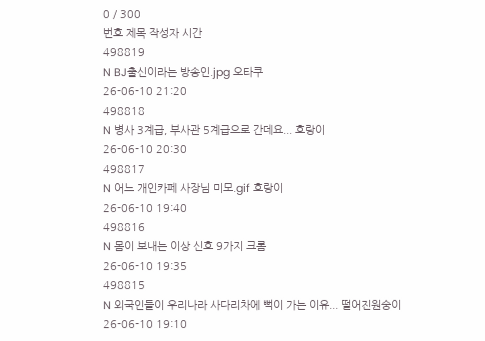0 / 300
번호 제목 작성자 시간
498819
N BJ출신이라는 방송인.jpg 오타쿠
26-06-10 21:20
498818
N 병사 3계급, 부사관 5계급으로 간데요... 호랑이
26-06-10 20:30
498817
N 어느 개인카페 사장님 미모.gif 호랑이
26-06-10 19:40
498816
N 몸이 보내는 이상 신호 9가지 크롬
26-06-10 19:35
498815
N 외국인들이 우리나라 사다리차에 뻑이 가는 이유... 떨어진원숭이
26-06-10 19:10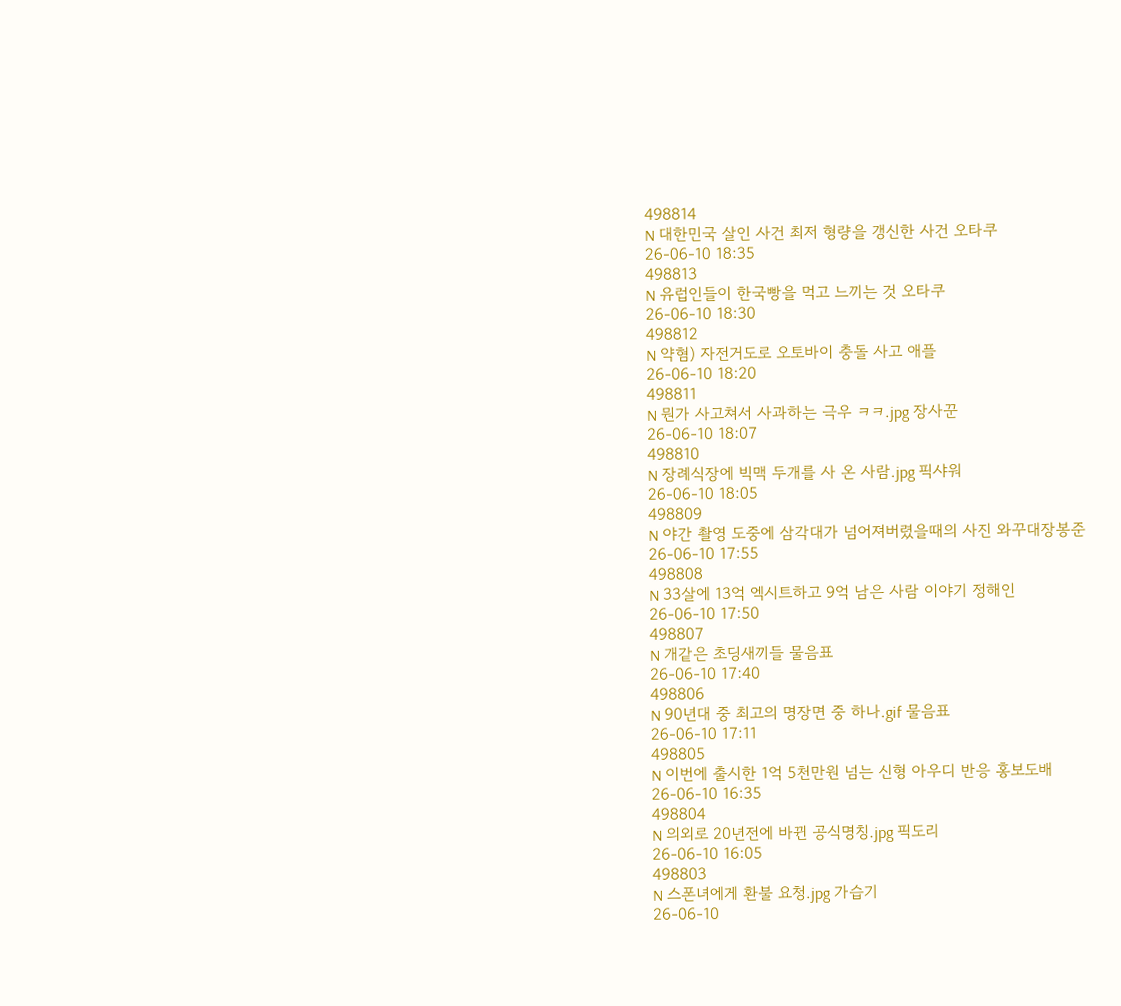498814
N 대한민국 살인 사건 최저 형량을 갱신한 사건 오타쿠
26-06-10 18:35
498813
N 유럽인들이 한국빵을 먹고 느끼는 것 오타쿠
26-06-10 18:30
498812
N 약혐) 자전거도로 오토바이 충돌 사고 애플
26-06-10 18:20
498811
N 뭔가 사고쳐서 사과하는 극우 ㅋㅋ.jpg 장사꾼
26-06-10 18:07
498810
N 장례식장에 빅맥 두개를 사 온 사람.jpg 픽샤워
26-06-10 18:05
498809
N 야간 촬영 도중에 삼각대가 넘어져버렸을때의 사진 와꾸대장봉준
26-06-10 17:55
498808
N 33살에 13억 엑시트하고 9억 남은 사람 이야기 정해인
26-06-10 17:50
498807
N 개같은 초딩새끼들 물음표
26-06-10 17:40
498806
N 90년대 중 최고의 명장면 중 하나.gif 물음표
26-06-10 17:11
498805
N 이번에 출시한 1억 5천만원 넘는 신형 아우디 반응 홍보도배
26-06-10 16:35
498804
N 의외로 20년전에 바뀐 공식명칭.jpg 픽도리
26-06-10 16:05
498803
N 스폰녀에게 환불 요청.jpg 가습기
26-06-10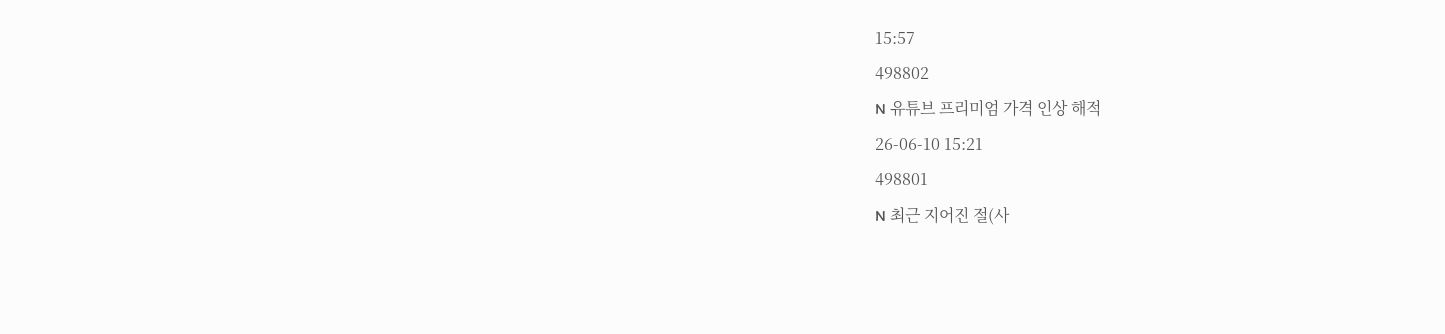15:57
498802
N 유튜브 프리미엄 가격 인상 해적
26-06-10 15:21
498801
N 최근 지어진 절(사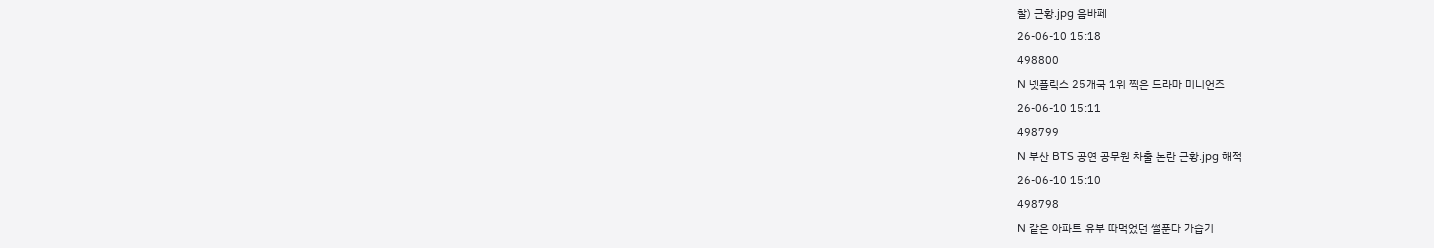찰) 근황.jpg 음바페
26-06-10 15:18
498800
N 넷플릭스 25개국 1위 찍은 드라마 미니언즈
26-06-10 15:11
498799
N 부산 BTS 공연 공무원 차출 논란 근황.jpg 해적
26-06-10 15:10
498798
N 같은 아파트 유부 따먹었던 썰푼다 가습기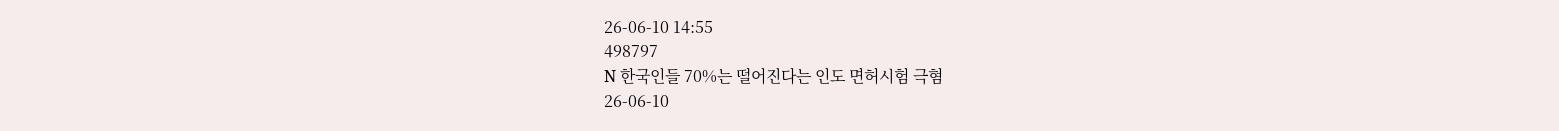26-06-10 14:55
498797
N 한국인들 70%는 떨어진다는 인도 면허시험 극혐
26-06-10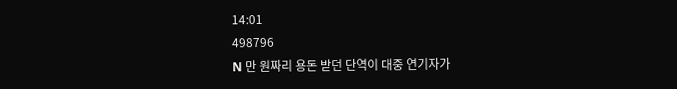14:01
498796
N 만 원짜리 용돈 받던 단역이 대중 연기자가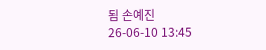됨 손예진
26-06-10 13:45